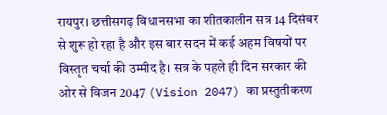रायपुर। छत्तीसगढ़ विधानसभा का शीतकालीन सत्र 14 दिसंबर से शुरू हो रहा है और इस बार सदन में कई अहम विषयों पर विस्तृत चर्चा की उम्मीद है। सत्र के पहले ही दिन सरकार की ओर से विजन 2047 (Vision 2047) का प्रस्तुतीकरण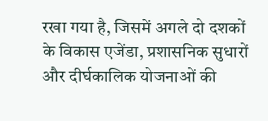रखा गया है, जिसमें अगले दो दशकों के विकास एजेंडा, प्रशासनिक सुधारों और दीर्घकालिक योजनाओं की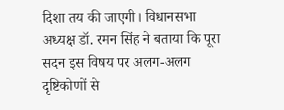दिशा तय की जाएगी। विधानसभा अध्यक्ष डॉ. रमन सिंह ने बताया कि पूरा सदन इस विषय पर अलग-अलग दृष्टिकोणों से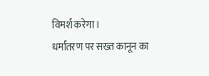विमर्श करेगा।
धर्मांतरण पर सख्त कानून का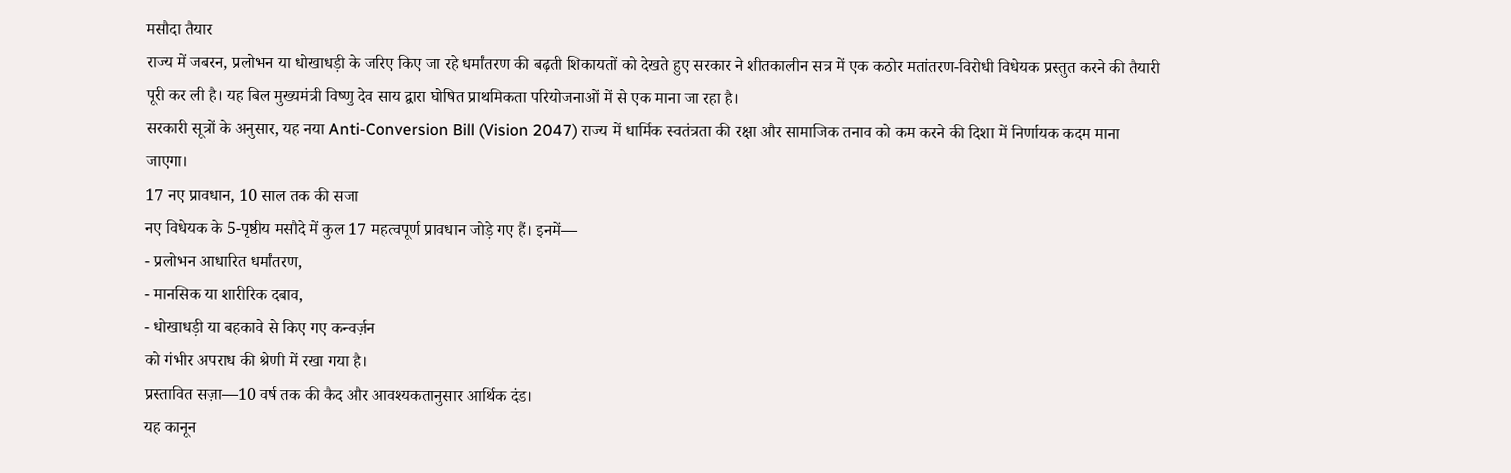मसौदा तैयार
राज्य में जबरन, प्रलोभन या धोखाधड़ी के जरिए किए जा रहे धर्मांतरण की बढ़ती शिकायतों को देखते हुए सरकार ने शीतकालीन सत्र में एक कठोर मतांतरण-विरोधी विधेयक प्रस्तुत करने की तैयारी पूरी कर ली है। यह बिल मुख्यमंत्री विष्णु देव साय द्वारा घोषित प्राथमिकता परियोजनाओं में से एक माना जा रहा है।
सरकारी सूत्रों के अनुसार, यह नया Anti-Conversion Bill (Vision 2047) राज्य में धार्मिक स्वतंत्रता की रक्षा और सामाजिक तनाव को कम करने की दिशा में निर्णायक कदम माना जाएगा।
17 नए प्रावधान, 10 साल तक की सजा
नए विधेयक के 5-पृष्ठीय मसौदे में कुल 17 महत्वपूर्ण प्रावधान जोड़े गए हैं। इनमें—
- प्रलोभन आधारित धर्मांतरण,
- मानसिक या शारीरिक दबाव,
- धोखाधड़ी या बहकावे से किए गए कन्वर्ज़न
को गंभीर अपराध की श्रेणी में रखा गया है।
प्रस्तावित सज़ा—10 वर्ष तक की कैद और आवश्यकतानुसार आर्थिक दंड।
यह कानून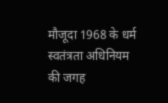मौजूदा 1968 के धर्म स्वतंत्रता अधिनियम की जगह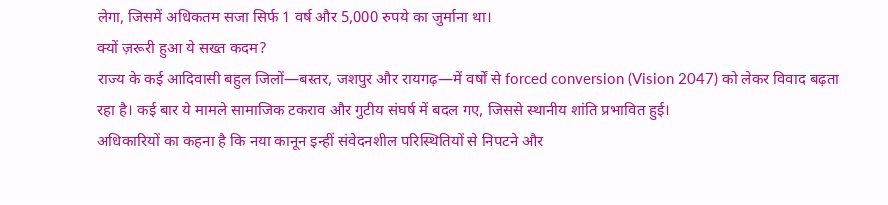लेगा, जिसमें अधिकतम सजा सिर्फ 1 वर्ष और 5,000 रुपये का जुर्माना था।
क्यों ज़रूरी हुआ ये सख्त कदम?
राज्य के कई आदिवासी बहुल जिलों—बस्तर, जशपुर और रायगढ़—में वर्षों से forced conversion (Vision 2047) को लेकर विवाद बढ़ता रहा है। कई बार ये मामले सामाजिक टकराव और गुटीय संघर्ष में बदल गए, जिससे स्थानीय शांति प्रभावित हुई।
अधिकारियों का कहना है कि नया कानून इन्हीं संवेदनशील परिस्थितियों से निपटने और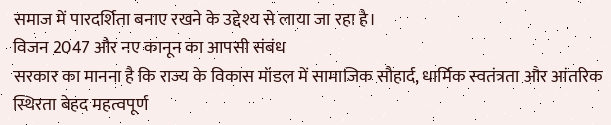समाज में पारदर्शिता बनाए रखने के उद्देश्य से लाया जा रहा है।
विजन 2047 और नए कानून का आपसी संबंध
सरकार का मानना है कि राज्य के विकास मॉडल में सामाजिक सौहार्द, धार्मिक स्वतंत्रता और आंतरिक स्थिरता बेहद महत्वपूर्ण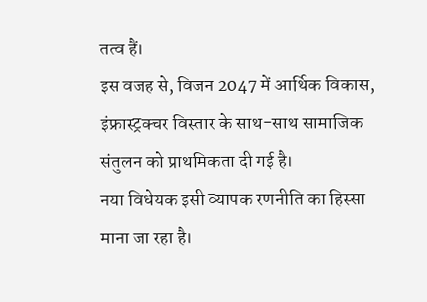तत्व हैं।
इस वजह से, विजन 2047 में आर्थिक विकास, इंफ्रास्ट्रक्चर विस्तार के साथ-साथ सामाजिक संतुलन को प्राथमिकता दी गई है।
नया विधेयक इसी व्यापक रणनीति का हिस्सा माना जा रहा है।